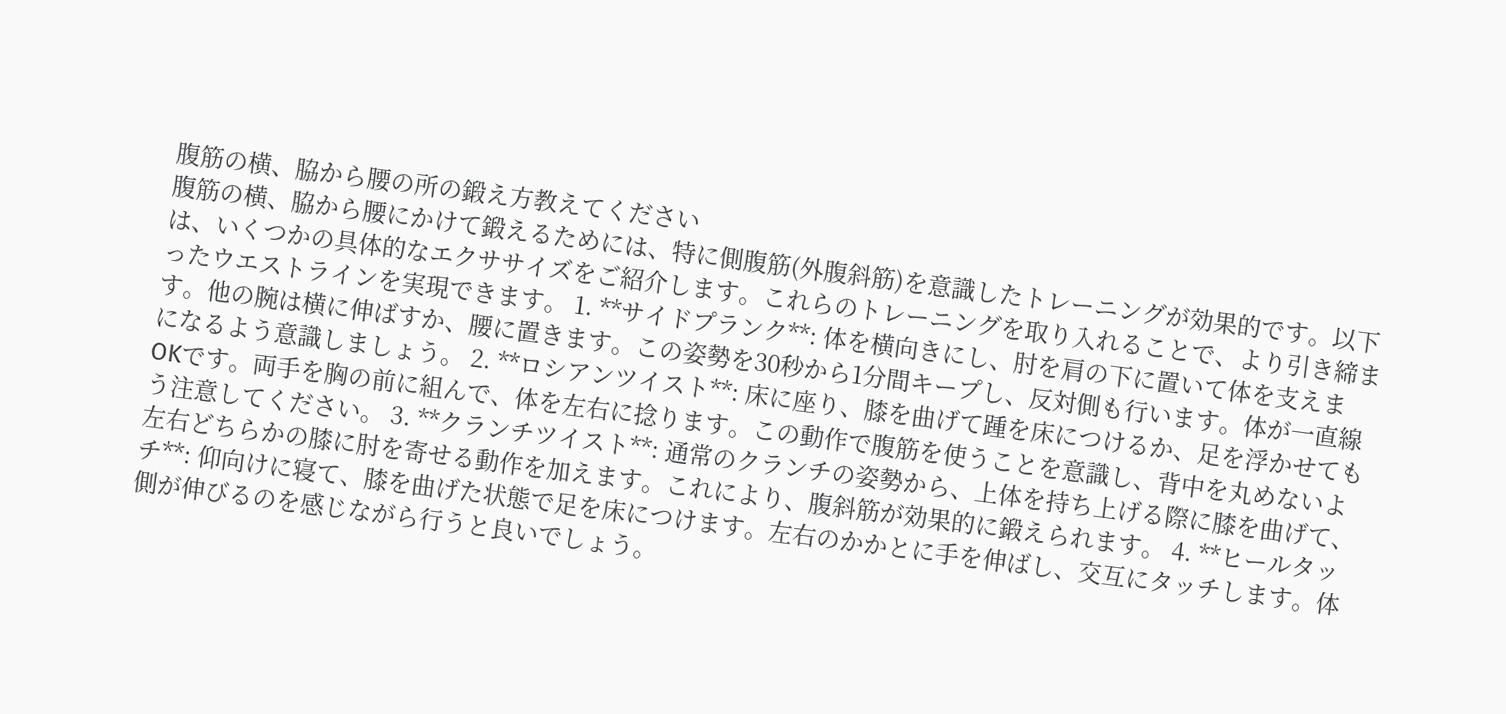腹筋の横、脇から腰の所の鍛え方教えてください
腹筋の横、脇から腰にかけて鍛えるためには、特に側腹筋(外腹斜筋)を意識したトレーニングが効果的です。以下は、いくつかの具体的なエクササイズをご紹介します。これらのトレーニングを取り入れることで、より引き締まったウエストラインを実現できます。 1. **サイドプランク**: 体を横向きにし、肘を肩の下に置いて体を支えます。他の腕は横に伸ばすか、腰に置きます。この姿勢を30秒から1分間キープし、反対側も行います。体が一直線になるよう意識しましょう。 2. **ロシアンツイスト**: 床に座り、膝を曲げて踵を床につけるか、足を浮かせてもOKです。両手を胸の前に組んで、体を左右に捻ります。この動作で腹筋を使うことを意識し、背中を丸めないよう注意してください。 3. **クランチツイスト**: 通常のクランチの姿勢から、上体を持ち上げる際に膝を曲げて、左右どちらかの膝に肘を寄せる動作を加えます。これにより、腹斜筋が効果的に鍛えられます。 4. **ヒールタッチ**: 仰向けに寝て、膝を曲げた状態で足を床につけます。左右のかかとに手を伸ばし、交互にタッチします。体側が伸びるのを感じながら行うと良いでしょう。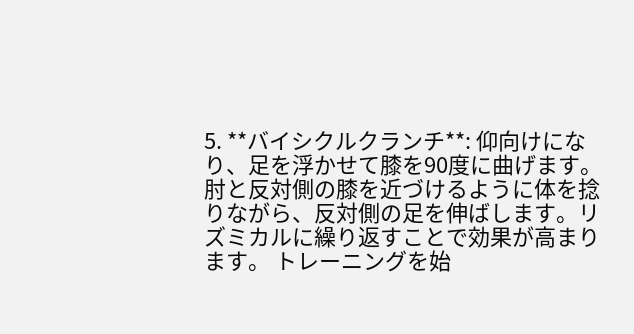5. **バイシクルクランチ**: 仰向けになり、足を浮かせて膝を90度に曲げます。肘と反対側の膝を近づけるように体を捻りながら、反対側の足を伸ばします。リズミカルに繰り返すことで効果が高まります。 トレーニングを始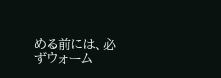める前には、必ずウォーム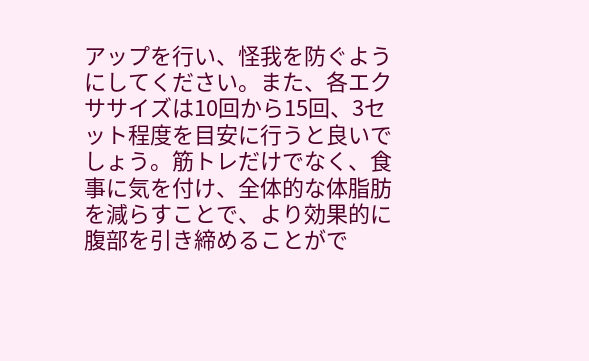アップを行い、怪我を防ぐようにしてください。また、各エクササイズは10回から15回、3セット程度を目安に行うと良いでしょう。筋トレだけでなく、食事に気を付け、全体的な体脂肪を減らすことで、より効果的に腹部を引き締めることがで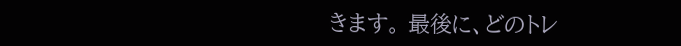きます。 最後に、どのトレ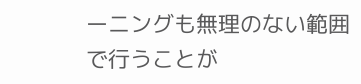ーニングも無理のない範囲で行うことが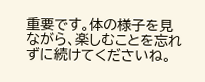重要です。体の様子を見ながら、楽しむことを忘れずに続けてくださいね。